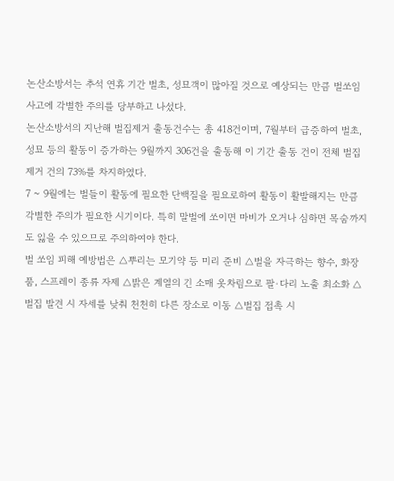논산소방서는 추석 연휴 기간 벌초, 성묘객이 많아질 것으로 예상되는 만큼 벌쏘임 사고에 각별한 주의를 당부하고 나섰다.
논산소방서의 지난해 벌집제거 출동건수는 총 418건이며, 7월부터 급증하여 벌초, 성묘 등의 활동이 증가하는 9월까지 306건을 출동해 이 기간 출동 건이 전체 벌집제거 건의 73%를 차지하였다.
7 ~ 9월에는 벌들이 활동에 필요한 단백질을 필요로하여 활동이 활발해지는 만큼 각별한 주의가 필요한 시기이다. 특히 말벌에 쏘이면 마비가 오거나 심하면 목숨까지도 잃을 수 있으므로 주의하여야 한다.
벌 쏘임 피해 예방법은 △뿌리는 모기약 등 미리 준비 △벌을 자극하는 향수, 화장품, 스프레이 종류 자제 △밝은 계열의 긴 소매 옷차림으로 팔·다리 노출 최소화 △벌집 발견 시 자세를 낮춰 천천히 다른 장소로 이동 △벌집 접촉 시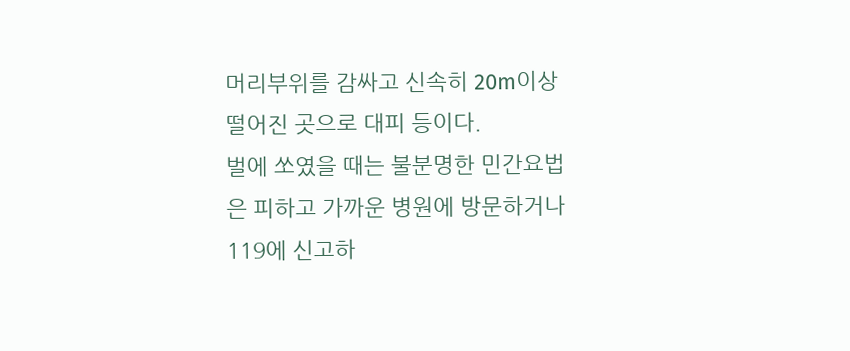머리부위를 감싸고 신속히 20m이상 떨어진 곳으로 대피 등이다.
벌에 쏘였을 때는 불분명한 민간요법은 피하고 가까운 병원에 방문하거나 119에 신고하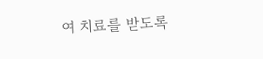여 치료를 받도록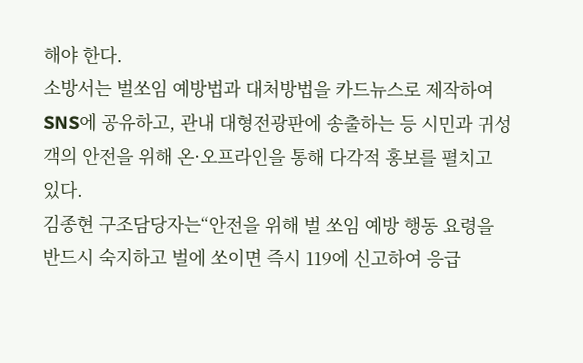해야 한다.
소방서는 벌쏘임 예방법과 대처방법을 카드뉴스로 제작하여 SNS에 공유하고, 관내 대형전광판에 송출하는 등 시민과 귀성객의 안전을 위해 온·오프라인을 통해 다각적 홍보를 펼치고 있다.
김종현 구조담당자는“안전을 위해 벌 쏘임 예방 행동 요령을 반드시 숙지하고 벌에 쏘이면 즉시 119에 신고하여 응급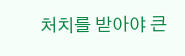처치를 받아야 큰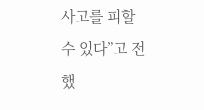사고를 피할 수 있다”고 전했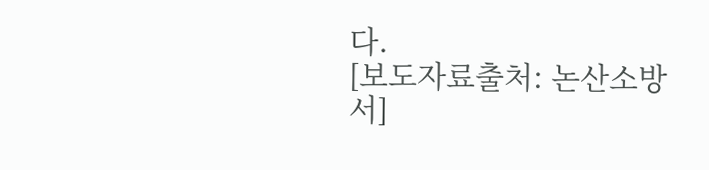다.
[보도자료출처: 논산소방서]